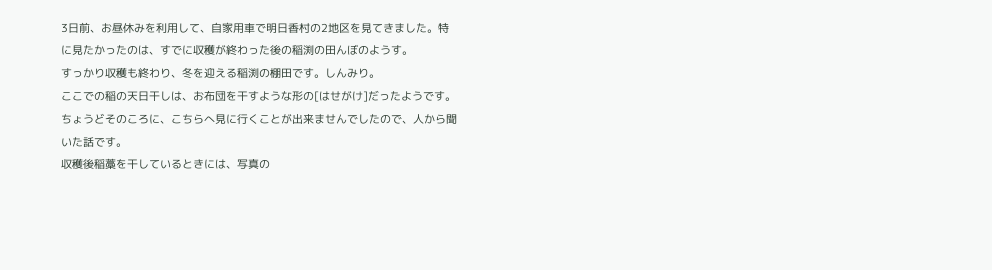3日前、お昼休みを利用して、自家用車で明日香村の2地区を見てきました。特に見たかったのは、すでに収穫が終わった後の稲渕の田んぼのようす。
すっかり収穫も終わり、冬を迎える稲渕の棚田です。しんみり。
ここでの稲の天日干しは、お布団を干すような形の[はせがけ]だったようです。ちょうどそのころに、こちらへ見に行くことが出来ませんでしたので、人から聞いた話です。
収穫後稲藁を干しているときには、写真の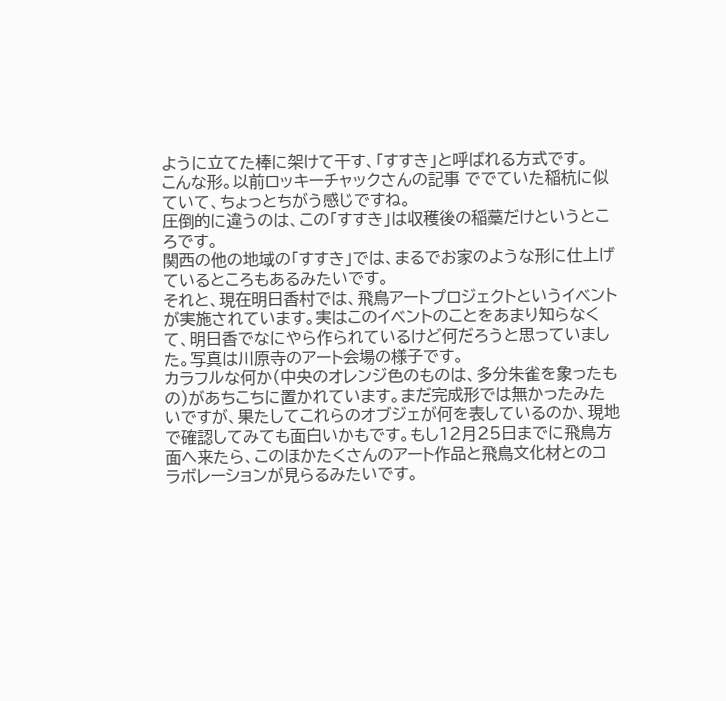ように立てた棒に架けて干す、「すすき」と呼ばれる方式です。
こんな形。以前ロッキーチャックさんの記事 ででていた稲杭に似ていて、ちょっとちがう感じですね。
圧倒的に違うのは、この「すすき」は収穫後の稲藁だけというところです。
関西の他の地域の「すすき」では、まるでお家のような形に仕上げているところもあるみたいです。
それと、現在明日香村では、飛鳥アートプロジェクトというイベントが実施されています。実はこのイベントのことをあまり知らなくて、明日香でなにやら作られているけど何だろうと思っていました。写真は川原寺のアート会場の様子です。
カラフルな何か(中央のオレンジ色のものは、多分朱雀を象ったもの)があちこちに置かれています。まだ完成形では無かったみたいですが、果たしてこれらのオブジェが何を表しているのか、現地で確認してみても面白いかもです。もし12月25日までに飛鳥方面へ来たら、このほかたくさんのアート作品と飛鳥文化材とのコラボレーションが見らるみたいです。